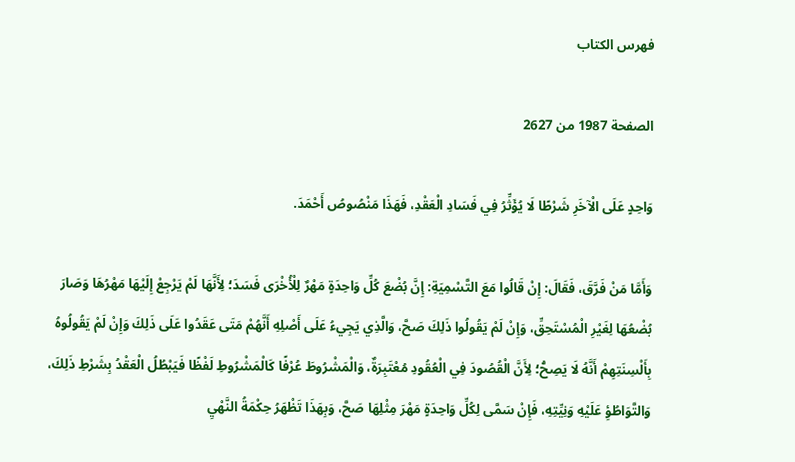فهرس الكتاب

الصفحة 1987 من 2627

وَاحِدٍ عَلَى الْآخَرِ شَرْطًا لَا يُؤَثِّرُ فِي فَسَادِ الْعَقْدِ، فَهَذَا مَنْصُوصُ أَحْمَدَ.

وَأَمَّا مَنْ فَرَّقَ، فَقَالَ: إِنْ قَالُوا مَعَ التَّسْمِيَةِ: إِنَّ بُضْعَ كُلِّ وَاحِدَةٍ مَهْرٌ لِلْأُخْرَى فَسَدَ؛ لِأَنَّهَا لَمْ يَرْجِعْ إِلَيْهَا مَهْرُهَا وَصَارَ بُضْعُهَا لِغَيْرِ الْمُسْتَحِقِّ، وَإِنْ لَمْ يَقُولُوا ذَلِكَ صَحَّ، وَالَّذِي يَجِيءُ عَلَى أَصْلِهِ أَنَّهُمْ مَتَى عَقَدُوا عَلَى ذَلِكَ وَإِنْ لَمْ يَقُولُوهُ بِأَلْسِنَتِهِمْ أَنَّهُ لَا يَصِحُّ؛ لِأَنَّ الْقُصُودَ فِي الْعُقُودِ مُعْتَبِرَةٌ، وَالْمَشْرُوطَ عُرْفًا كَالْمَشْرُوطِ لَفْظًا فَيَبْطُلُ الْعَقْدُ بِشَرْطِ ذَلِكَ، وَالتَّوَاطُؤِ عَلَيْهِ وَنِيِّتِهِ، فَإِنْ سَمَّى لِكُلِّ وَاحِدَةٍ مَهْرَ مِثْلِهَا صَحَّ، وَبِهَذَا تَظْهَرُ حِكْمَةُ النَّهْيِ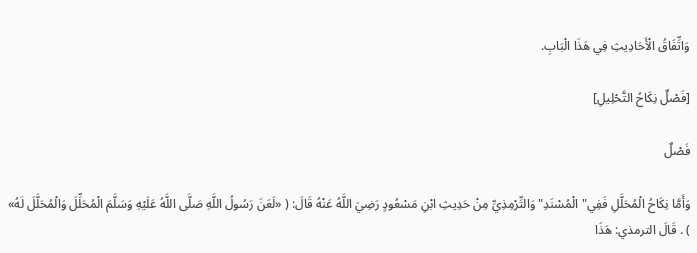وَاتِّفَاقُ الْأَحَادِيثِ فِي هَذَا الْبَابِ.

[فَصْلٌ نِكَاحُ التَّحْلِيلِ]

فَصْلٌ

وَأَمَّا نِكَاحُ الْمُحَلَّلِ فَفِي"الْمُسْنَدِ"وَالتِّرْمِذِيِّ مِنْ حَدِيثِ ابْنِ مَسْعُودٍ رَضِيَ اللَّهُ عَنْهُ قَالَ: ( «لَعَنَ رَسُولُ اللَّهِ صَلَّى اللَّهُ عَلَيْهِ وَسَلَّمَ الْمُحَلِّلَ وَالْمُحَلَّلَ لَهُ» ) . قَالَ الترمذي: هَذَا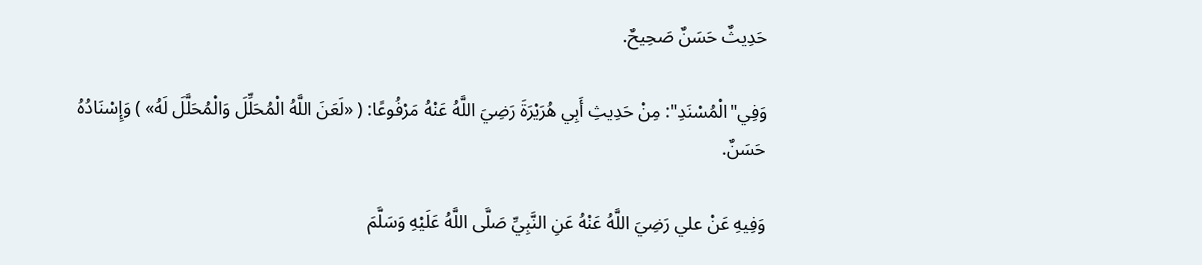حَدِيثٌ حَسَنٌ صَحِيحٌ.

وَفِي"الْمُسْنَدِ": مِنْ حَدِيثِ أَبِي هُرَيْرَةَ رَضِيَ اللَّهُ عَنْهُ مَرْفُوعًا: ( «لَعَنَ اللَّهُ الْمُحَلِّلَ وَالْمُحَلَّلَ لَهُ» ) وَإِسْنَادُهُ حَسَنٌ.

وَفِيهِ عَنْ علي رَضِيَ اللَّهُ عَنْهُ عَنِ النَّبِيِّ صَلَّى اللَّهُ عَلَيْهِ وَسَلَّمَ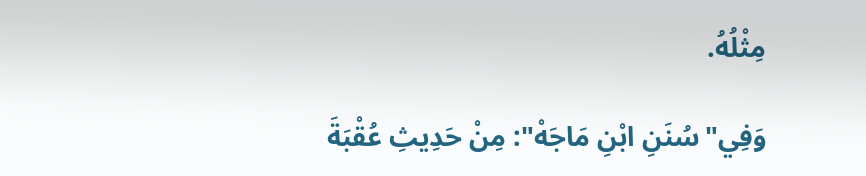مِثْلُهُ.

وَفِي"سُنَنِ ابْنِ مَاجَهْ": مِنْ حَدِيثِ عُقْبَةَ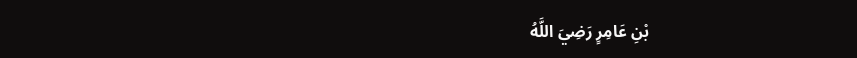بْنِ عَامِرٍ رَضِيَ اللَّهُ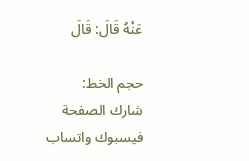عَنْهُ قَالَ: قَالَ

حجم الخط:
شارك الصفحة
فيسبوك واتساب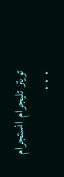تويتر تليجرام انستجرام
. . .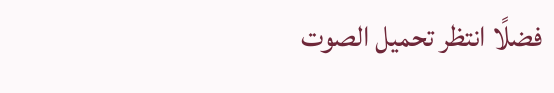فضلًا انتظر تحميل الصوت